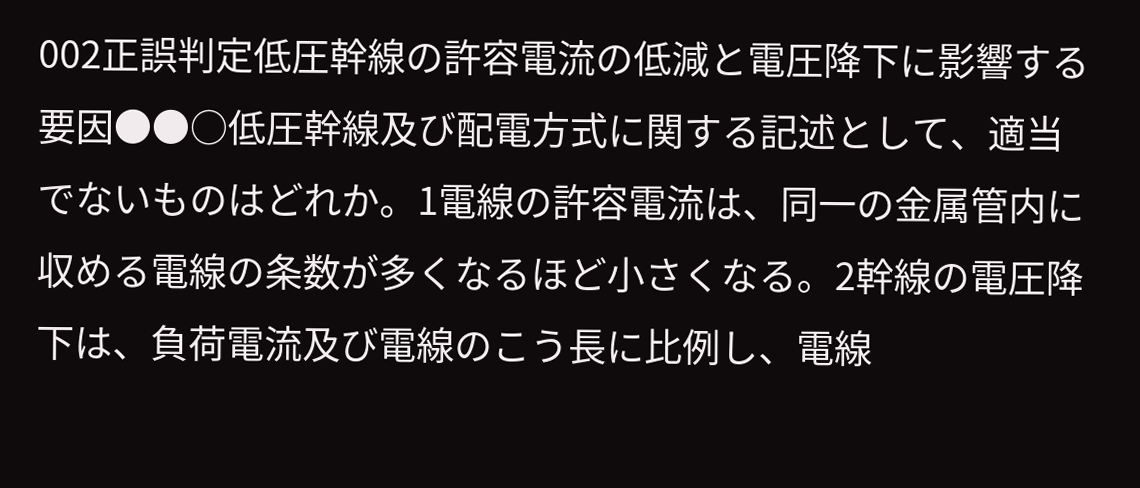002正誤判定低圧幹線の許容電流の低減と電圧降下に影響する要因●●○低圧幹線及び配電方式に関する記述として、適当でないものはどれか。1電線の許容電流は、同一の金属管内に収める電線の条数が多くなるほど小さくなる。2幹線の電圧降下は、負荷電流及び電線のこう長に比例し、電線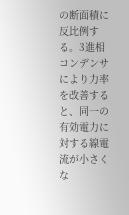の断面積に反比例する。3進相コンデンサにより力率を改善すると、同一の有効電力に対する線電流が小さくな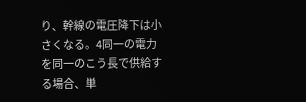り、幹線の電圧降下は小さくなる。4同一の電力を同一のこう長で供給する場合、単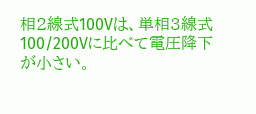相2線式100Vは、単相3線式100/200Vに比べて電圧降下が小さい。